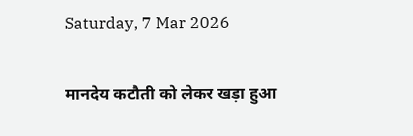Saturday, 7 Mar 2026

मानदेय कटौती को लेकर खड़ा हुआ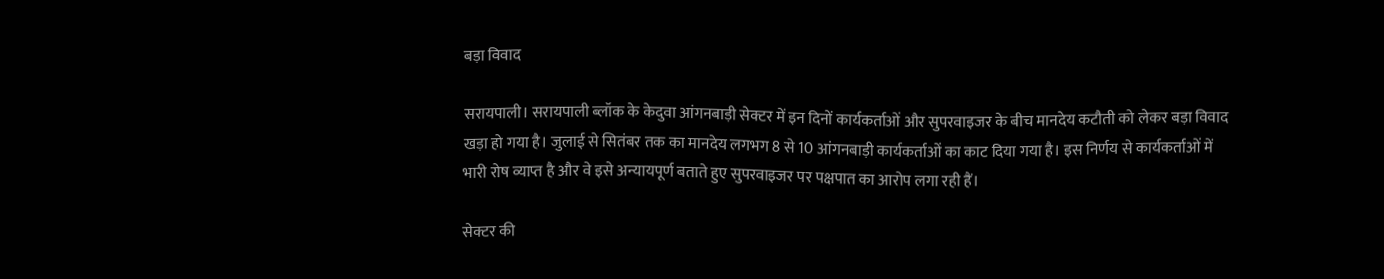बड़ा विवाद

सरायपाली। सरायपाली ब्लॉक के केदुवा आंगनबाड़ी सेक्टर में इन दिनों कार्यकर्ताओं और सुपरवाइजर के बीच मानदेय कटौती को लेकर बड़ा विवाद खड़ा हो गया है। जुलाई से सितंबर तक का मानदेय लगभग 8 से 10 आंगनबाड़ी कार्यकर्ताओं का काट दिया गया है। इस निर्णय से कार्यकर्ताओं में भारी रोष व्याप्त है और वे इसे अन्यायपूर्ण बताते हुए सुपरवाइजर पर पक्षपात का आरोप लगा रही हैं।

सेक्टर की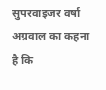सुपरवाइजर वर्षा अग्रवाल का कहना है कि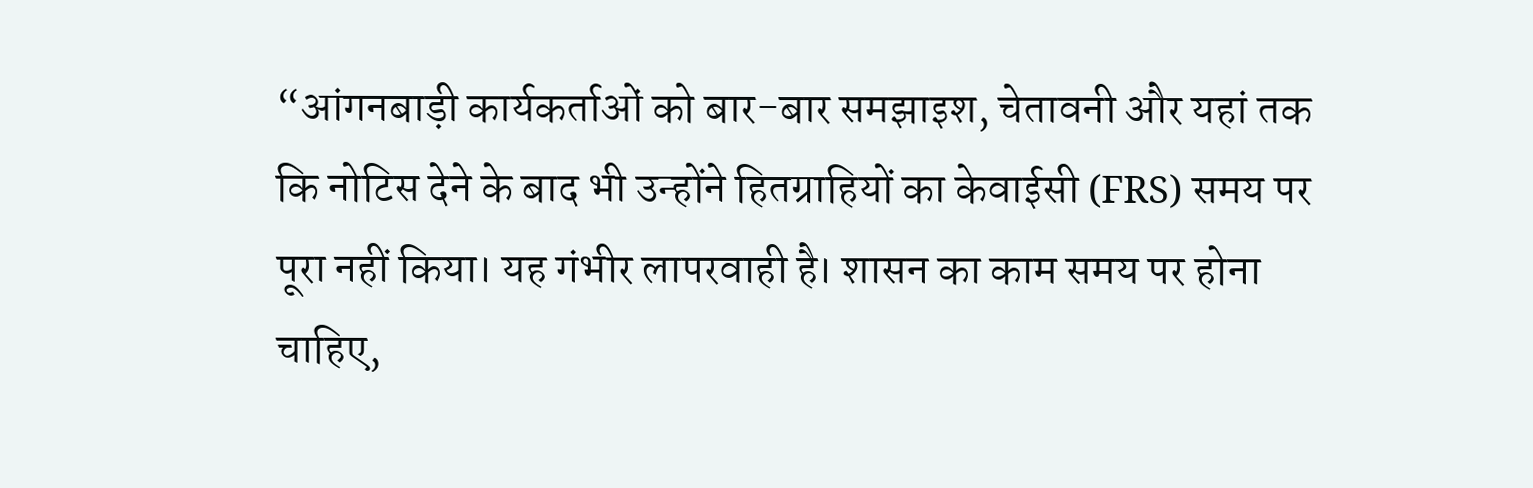“आंगनबाड़ी कार्यकर्ताओं को बार-बार समझाइश, चेतावनी और यहां तक कि नोटिस देने के बाद भी उन्होंने हितग्राहियों का केवाईसी (FRS) समय पर पूरा नहीं किया। यह गंभीर लापरवाही है। शासन का काम समय पर होना चाहिए,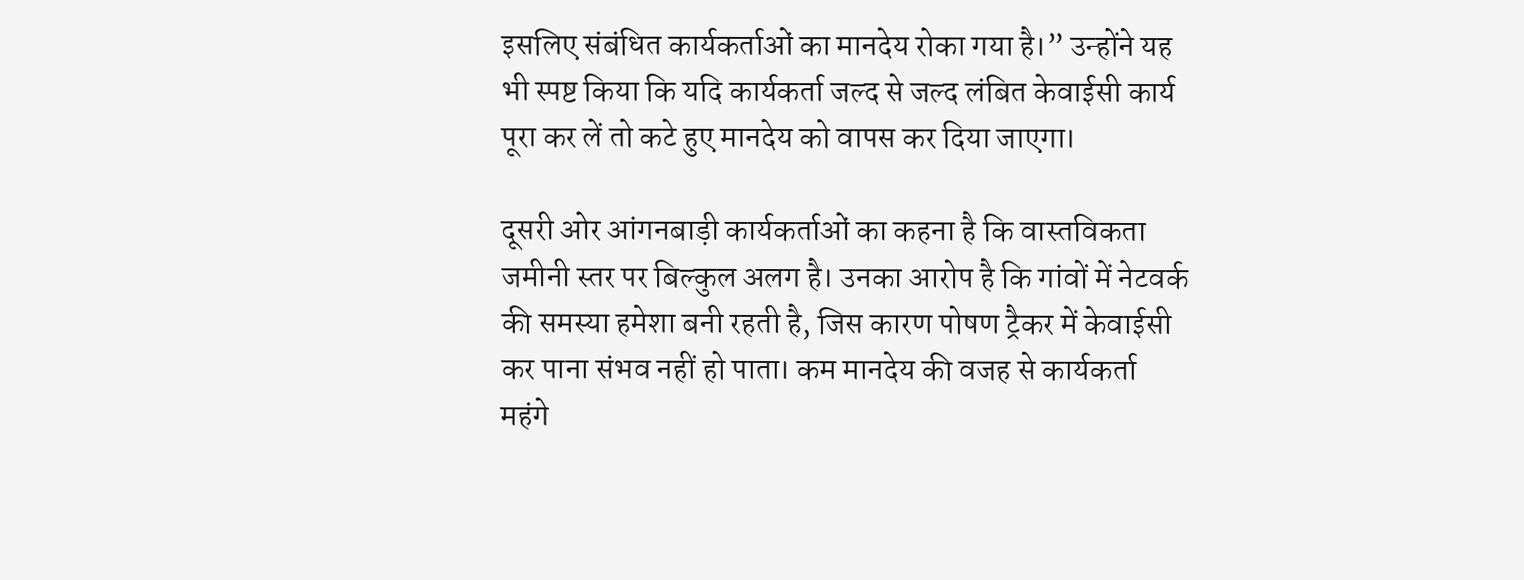इसलिए संबंधित कार्यकर्ताओं का मानदेय रोका गया है।” उन्होंने यह भी स्पष्ट किया कि यदि कार्यकर्ता जल्द से जल्द लंबित केवाईसी कार्य पूरा कर लें तो कटे हुए मानदेय को वापस कर दिया जाएगा।

दूसरी ओर आंगनबाड़ी कार्यकर्ताओं का कहना है कि वास्तविकता जमीनी स्तर पर बिल्कुल अलग है। उनका आरोप है कि गांवों में नेटवर्क की समस्या हमेशा बनी रहती है, जिस कारण पोषण ट्रैकर में केवाईसी कर पाना संभव नहीं हो पाता। कम मानदेय की वजह से कार्यकर्ता महंगे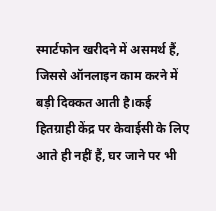स्मार्टफोन खरीदने में असमर्थ हैं, जिससे ऑनलाइन काम करने में बड़ी दिक्कत आती है।कई हितग्राही केंद्र पर केवाईसी के लिए आते ही नहीं हैं, घर जाने पर भी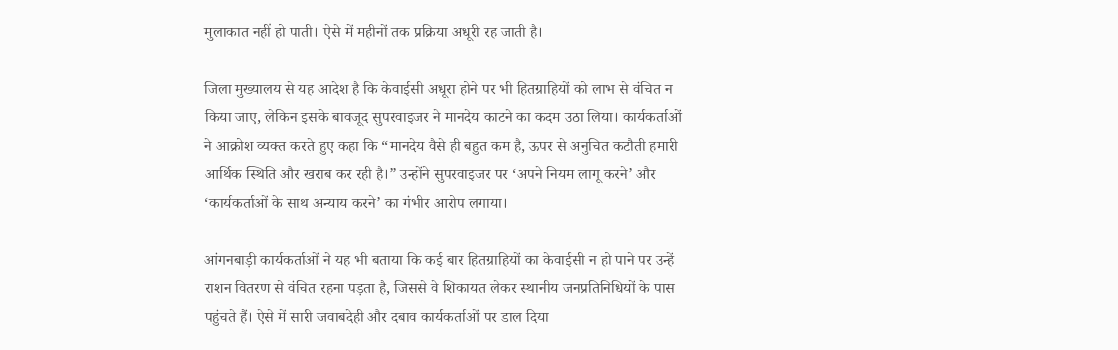मुलाकात नहीं हो पाती। ऐसे में महीनों तक प्रक्रिया अधूरी रह जाती है।

जिला मुख्यालय से यह आदेश है कि केवाईसी अधूरा होने पर भी हितग्राहियों को लाभ से वंचित न किया जाए, लेकिन इसके बावजूद सुपरवाइजर ने मानदेय काटने का कदम उठा लिया। कार्यकर्ताओं ने आक्रोश व्यक्त करते हुए कहा कि “मानदेय वैसे ही बहुत कम है, ऊपर से अनुचित कटौती हमारी आर्थिक स्थिति और खराब कर रही है।” उन्होंने सुपरवाइजर पर ‘अपने नियम लागू करने’ और ‘कार्यकर्ताओं के साथ अन्याय करने’ का गंभीर आरोप लगाया।

आंगनबाड़ी कार्यकर्ताओं ने यह भी बताया कि कई बार हितग्राहियों का केवाईसी न हो पाने पर उन्हें राशन वितरण से वंचित रहना पड़ता है, जिससे वे शिकायत लेकर स्थानीय जनप्रतिनिधियों के पास पहुंचते हैं। ऐसे में सारी जवाबदेही और दबाव कार्यकर्ताओं पर डाल दिया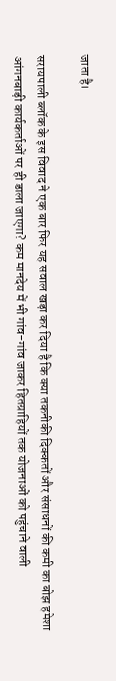जाता है।

सरायपाली ब्लॉक के इस विवाद ने एक बार फिर यह सवाल खड़ा कर दिया है कि क्या तकनीकी दिक्कतों और संसाधनों की कमी का बोझ हमेशा आंगनबाड़ी कार्यकर्ताओं पर ही डाला जाएगा? कम मानदेय में भी गांव-गांव जाकर हितग्राहियों तक योजनाओं को पहुंचाने वाली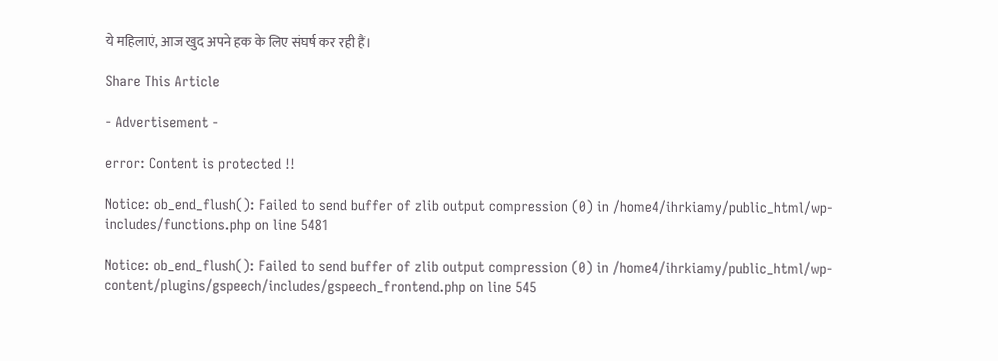ये महिलाएं, आज खुद अपने हक के लिए संघर्ष कर रही हैं।

Share This Article

- Advertisement -

error: Content is protected !!

Notice: ob_end_flush(): Failed to send buffer of zlib output compression (0) in /home4/ihrkiamy/public_html/wp-includes/functions.php on line 5481

Notice: ob_end_flush(): Failed to send buffer of zlib output compression (0) in /home4/ihrkiamy/public_html/wp-content/plugins/gspeech/includes/gspeech_frontend.php on line 545